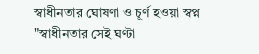স্বাধীনতার ঘোষণা ও চূর্ণ হওয়া স্বপ্ন
"স্বাধীনতার সেই ঘণ্টা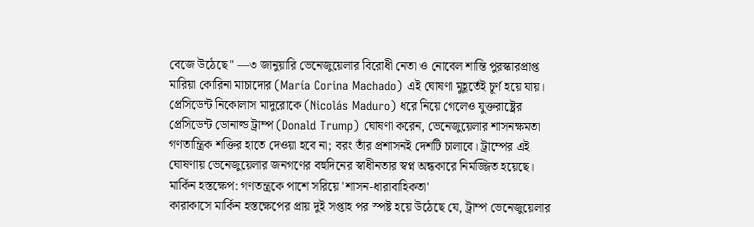বেজে উঠেছে" —৩ জানুয়ারি ভেনেজুয়েলার বিরোধী নেতা ও নোবেল শান্তি পুরস্কারপ্রাপ্ত মারিয়া কোরিনা মাচাদোর (María Corina Machado) এই ঘোষণা মুহূর্তেই চূর্ণ হয়ে যায়। প্রেসিডেন্ট নিকোলাস মাদুরোকে (Nicolás Maduro) ধরে নিয়ে গেলেও যুক্তরাষ্ট্রের প্রেসিডেন্ট ডোনাল্ড ট্রাম্প (Donald Trump) ঘোষণা করেন, ভেনেজুয়েলার শাসনক্ষমতা গণতান্ত্রিক শক্তির হাতে দেওয়া হবে না; বরং তাঁর প্রশাসনই দেশটি চালাবে। ট্রাম্পের এই ঘোষণায় ভেনেজুয়েলার জনগণের বহুদিনের স্বাধীনতার স্বপ্ন অন্ধকারে নিমজ্জিত হয়েছে।
মার্কিন হস্তক্ষেপ: গণতন্ত্রকে পাশে সরিয়ে 'শাসন-ধারাবাহিকতা'
কারাকাসে মার্কিন হস্তক্ষেপের প্রায় দুই সপ্তাহ পর স্পষ্ট হয়ে উঠেছে যে, ট্রাম্প ভেনেজুয়েলার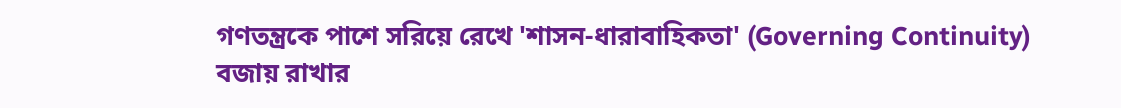গণতন্ত্রকে পাশে সরিয়ে রেখে 'শাসন-ধারাবাহিকতা' (Governing Continuity) বজায় রাখার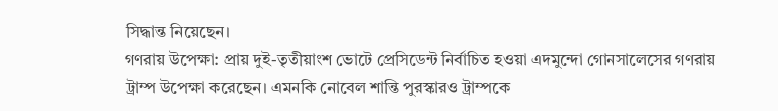সিদ্ধান্ত নিয়েছেন।
গণরায় উপেক্ষা: প্রায় দুই-তৃতীয়াংশ ভোটে প্রেসিডেন্ট নির্বাচিত হওয়া এদমুন্দো গোনসালেসের গণরায় ট্রাম্প উপেক্ষা করেছেন। এমনকি নোবেল শান্তি পুরস্কারও ট্রাম্পকে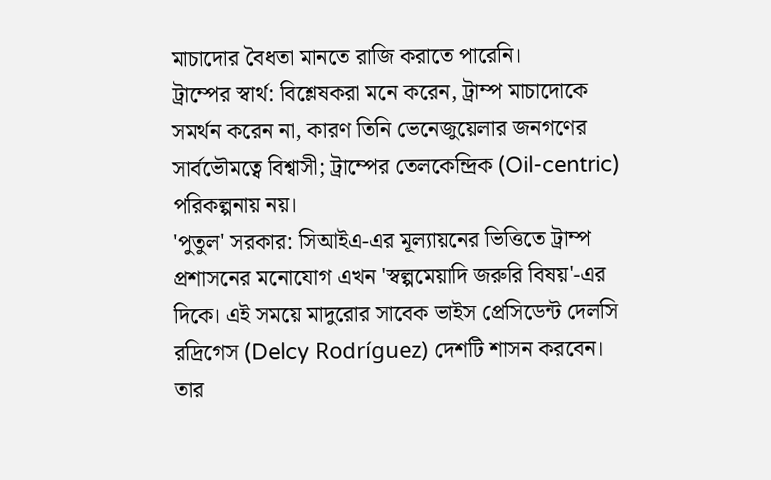মাচাদোর বৈধতা মানতে রাজি করাতে পারেনি।
ট্রাম্পের স্বার্থ: বিশ্লেষকরা মনে করেন, ট্রাম্প মাচাদোকে সমর্থন করেন না, কারণ তিনি ভেনেজুয়েলার জনগণের সার্বভৌমত্বে বিশ্বাসী; ট্রাম্পের তেলকেন্দ্রিক (Oil-centric) পরিকল্পনায় নয়।
'পুতুল' সরকার: সিআইএ-এর মূল্যায়নের ভিত্তিতে ট্রাম্প প্রশাসনের মনোযোগ এখন 'স্বল্পমেয়াদি জরুরি বিষয়'-এর দিকে। এই সময়ে মাদুরোর সাবেক ভাইস প্রেসিডেন্ট দেলসি রদ্রিগেস (Delcy Rodríguez) দেশটি শাসন করবেন। তার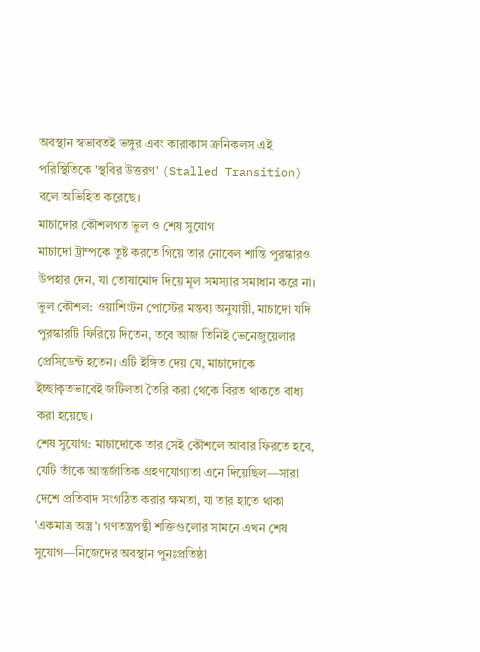অবস্থান স্বভাবতই ভঙ্গুর এবং কারাকাস ক্রনিকলস এই পরিস্থিতিকে 'স্থবির উত্তরণ' (Stalled Transition) বলে অভিহিত করেছে।
মাচাদোর কৌশলগত ভুল ও শেষ সুযোগ
মাচাদো ট্রাম্পকে তুষ্ট করতে গিয়ে তার নোবেল শান্তি পুরস্কারও উপহার দেন, যা তোষামোদ দিয়ে মূল সমস্যার সমাধান করে না।
ভুল কৌশল: ওয়াশিংটন পোস্টের মন্তব্য অনুযায়ী, মাচাদো যদি পুরস্কারটি ফিরিয়ে দিতেন, তবে আজ তিনিই ভেনেজুয়েলার প্রেসিডেন্ট হতেন। এটি ইঙ্গিত দেয় যে, মাচাদোকে ইচ্ছাকৃতভাবেই জটিলতা তৈরি করা থেকে বিরত থাকতে বাধ্য করা হয়েছে।
শেষ সুযোগ: মাচাদোকে তার সেই কৌশলে আবার ফিরতে হবে, যেটি তাঁকে আন্তর্জাতিক গ্রহণযোগ্যতা এনে দিয়েছিল—সারা দেশে প্রতিবাদ সংগঠিত করার ক্ষমতা, যা তার হাতে থাকা 'একমাত্র অস্ত্র'। গণতন্ত্রপন্থী শক্তিগুলোর সামনে এখন শেষ সুযোগ—নিজেদের অবস্থান পুনঃপ্রতিষ্ঠা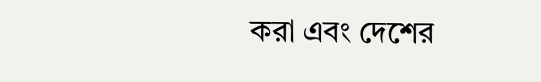করা এবং দেশের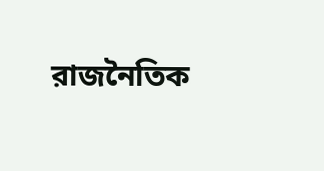রাজনৈতিক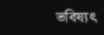ভবিষ্যৎ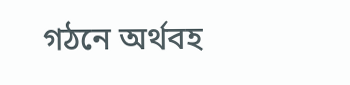গঠনে অর্থবহ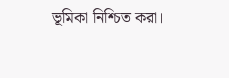ভূমিকা নিশ্চিত করা।